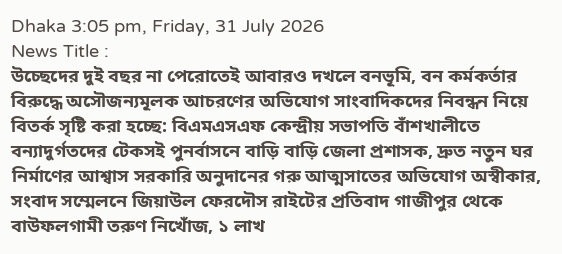Dhaka 3:05 pm, Friday, 31 July 2026
News Title :
উচ্ছেদের দুই বছর না পেরোতেই আবারও দখলে বনভূমি, বন কর্মকর্তার বিরুদ্ধে অসৌজন্যমূলক আচরণের অভিযোগ সাংবাদিকদের নিবন্ধন নিয়ে বিতর্ক সৃষ্টি করা হচ্ছে: বিএমএসএফ কেন্দ্রীয় সভাপতি বাঁশখালীতে বন্যাদুর্গতদের টেকসই পুনর্বাসনে বাড়ি বাড়ি জেলা প্রশাসক, দ্রুত নতুন ঘর নির্মাণের আশ্বাস সরকারি অনুদানের গরু আত্মসাতের অভিযোগ অস্বীকার, সংবাদ সম্মেলনে জিয়াউল ফেরদৌস রাইটের প্রতিবাদ গাজীপুর থেকে বাউফলগামী তরুণ নিখোঁজ, ১ লাখ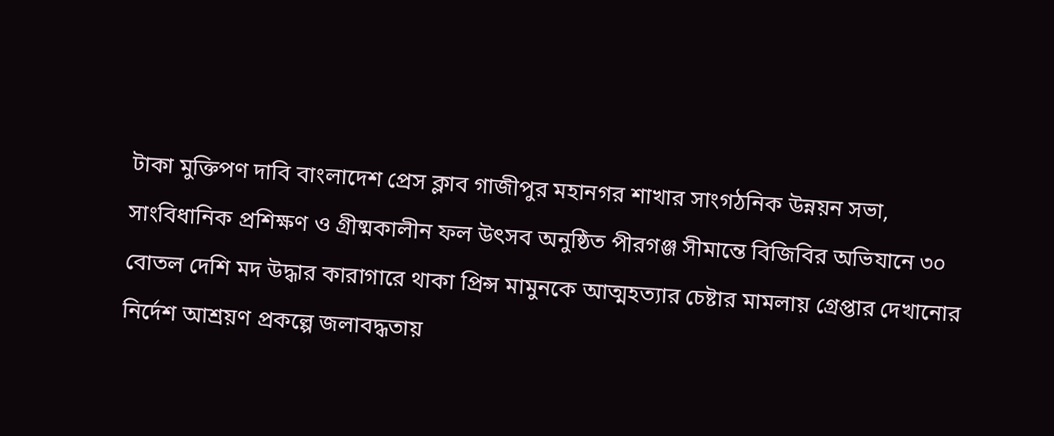টাকা মুক্তিপণ দাবি বাংলাদেশ প্রেস ক্লাব গাজীপুর মহানগর শাখার সাংগঠনিক উন্নয়ন সভা, সাংবিধানিক প্রশিক্ষণ ও গ্রীষ্মকালীন ফল উৎসব অনুষ্ঠিত পীরগঞ্জ সীমান্তে বিজিবির অভিযানে ৩০ বোতল দেশি মদ উদ্ধার কারাগারে থাকা প্রিন্স মামুনকে আত্মহত্যার চেষ্টার মামলায় গ্রেপ্তার দেখানোর নির্দেশ আশ্রয়ণ প্রকল্পে জলাবদ্ধতায়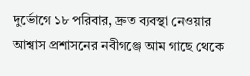দুর্ভোগে ১৮ পরিবার, দ্রুত ব্যবস্থা নেওয়ার আশ্বাস প্রশাসনের নবীগঞ্জে আম গাছে থেকে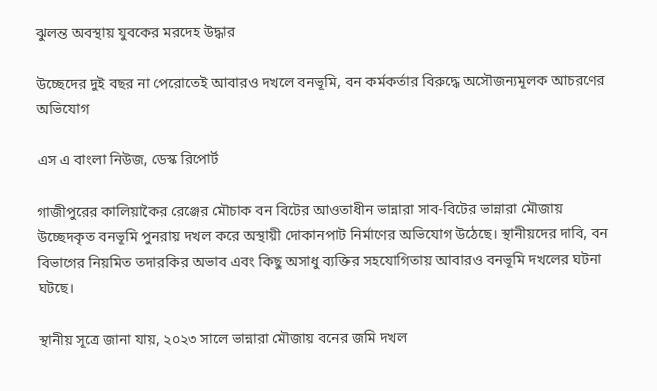ঝুলন্ত অবস্থায় যুবকের মরদেহ উদ্ধার

উচ্ছেদের দুই বছর না পেরোতেই আবারও দখলে বনভূমি, বন কর্মকর্তার বিরুদ্ধে অসৌজন্যমূলক আচরণের অভিযোগ

এস এ বাংলা নিউজ, ডেস্ক রিপোর্ট

গাজীপুরের কালিয়াকৈর রেঞ্জের মৌচাক বন বিটের আওতাধীন ভান্নারা সাব-বিটের ভান্নারা মৌজায় উচ্ছেদকৃত বনভূমি পুনরায় দখল করে অস্থায়ী দোকানপাট নির্মাণের অভিযোগ উঠেছে। স্থানীয়দের দাবি, বন বিভাগের নিয়মিত তদারকির অভাব এবং কিছু অসাধু ব্যক্তির সহযোগিতায় আবারও বনভূমি দখলের ঘটনা ঘটছে।

স্থানীয় সূত্রে জানা যায়, ২০২৩ সালে ভান্নারা মৌজায় বনের জমি দখল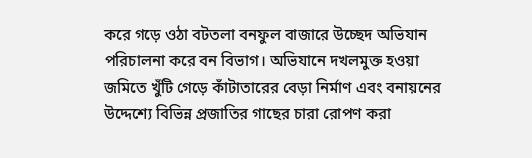করে গড়ে ওঠা বটতলা বনফুল বাজারে উচ্ছেদ অভিযান পরিচালনা করে বন বিভাগ। অভিযানে দখলমুক্ত হওয়া জমিতে খুঁটি গেড়ে কাঁটাতারের বেড়া নির্মাণ এবং বনায়নের উদ্দেশ্যে বিভিন্ন প্রজাতির গাছের চারা রোপণ করা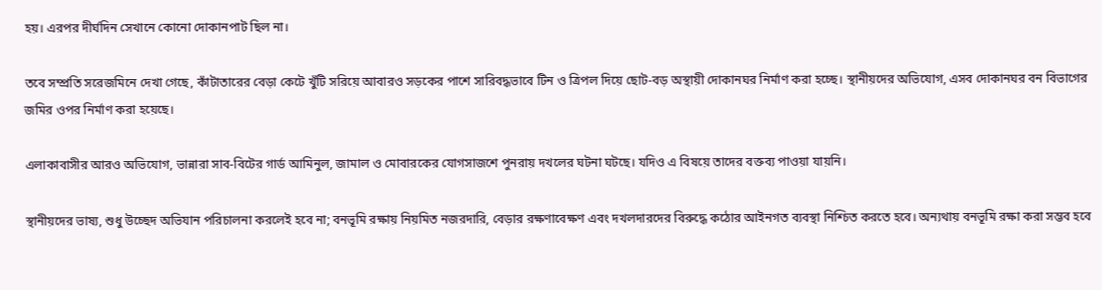হয়। এরপর দীর্ঘদিন সেখানে কোনো দোকানপাট ছিল না।

তবে সম্প্রতি সরেজমিনে দেখা গেছে, কাঁটাতারের বেড়া কেটে খুঁটি সরিয়ে আবারও সড়কের পাশে সারিবদ্ধভাবে টিন ও ত্রিপল দিয়ে ছোট-বড় অস্থায়ী দোকানঘর নির্মাণ করা হচ্ছে। স্থানীয়দের অভিযোগ, এসব দোকানঘর বন বিভাগের জমির ওপর নির্মাণ করা হয়েছে।

এলাকাবাসীর আরও অভিযোগ, ভান্নারা সাব-বিটের গার্ড আমিনুল, জামাল ও মোবারকের যোগসাজশে পুনরায় দখলের ঘটনা ঘটছে। যদিও এ বিষয়ে তাদের বক্তব্য পাওয়া যায়নি।

স্থানীয়দের ভাষ্য, শুধু উচ্ছেদ অভিযান পরিচালনা করলেই হবে না; বনভূমি রক্ষায় নিয়মিত নজরদারি, বেড়ার রক্ষণাবেক্ষণ এবং দখলদারদের বিরুদ্ধে কঠোর আইনগত ব্যবস্থা নিশ্চিত করতে হবে। অন্যথায় বনভূমি রক্ষা করা সম্ভব হবে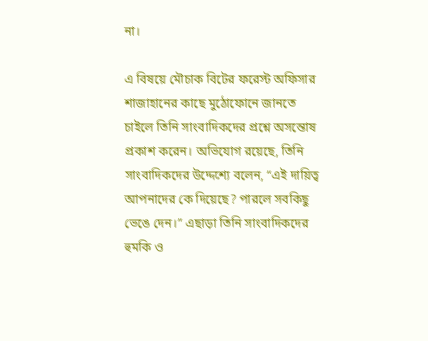না।

এ বিষয়ে মৌচাক বিটের ফরেস্ট অফিসার শাজাহানের কাছে মুঠোফোনে জানতে চাইলে তিনি সাংবাদিকদের প্রশ্নে অসন্তোষ প্রকাশ করেন। অভিযোগ রয়েছে, তিনি সাংবাদিকদের উদ্দেশ্যে বলেন, “এই দায়িত্ব আপনাদের কে দিয়েছে? পারলে সবকিছু ভেঙে দেন।” এছাড়া তিনি সাংবাদিকদের হুমকি ও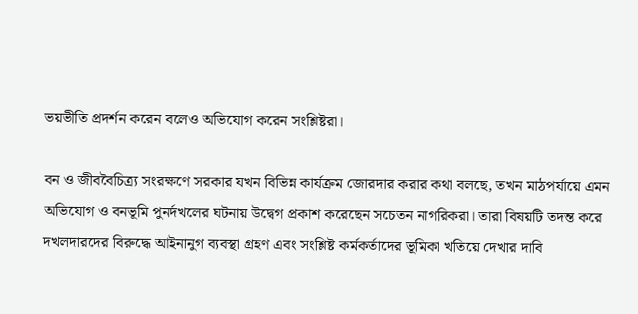ভয়ভীতি প্রদর্শন করেন বলেও অভিযোগ করেন সংশ্লিষ্টরা।

বন ও জীববৈচিত্র্য সংরক্ষণে সরকার যখন বিভিন্ন কার্যক্রম জোরদার করার কথা বলছে, তখন মাঠপর্যায়ে এমন অভিযোগ ও বনভূমি পুনর্দখলের ঘটনায় উদ্বেগ প্রকাশ করেছেন সচেতন নাগরিকরা। তারা বিষয়টি তদন্ত করে দখলদারদের বিরুদ্ধে আইনানুগ ব্যবস্থা গ্রহণ এবং সংশ্লিষ্ট কর্মকর্তাদের ভূমিকা খতিয়ে দেখার দাবি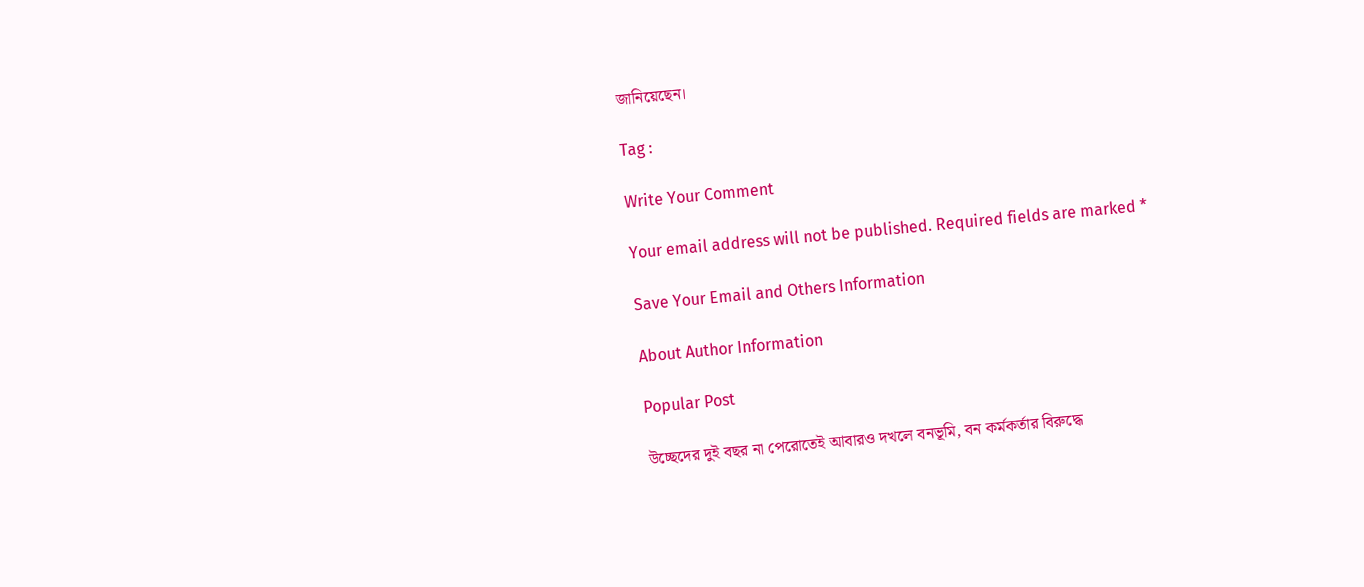জানিয়েছেন।

Tag :

Write Your Comment

Your email address will not be published. Required fields are marked *

Save Your Email and Others Information

About Author Information

Popular Post

উচ্ছেদের দুই বছর না পেরোতেই আবারও দখলে বনভূমি, বন কর্মকর্তার বিরুদ্ধে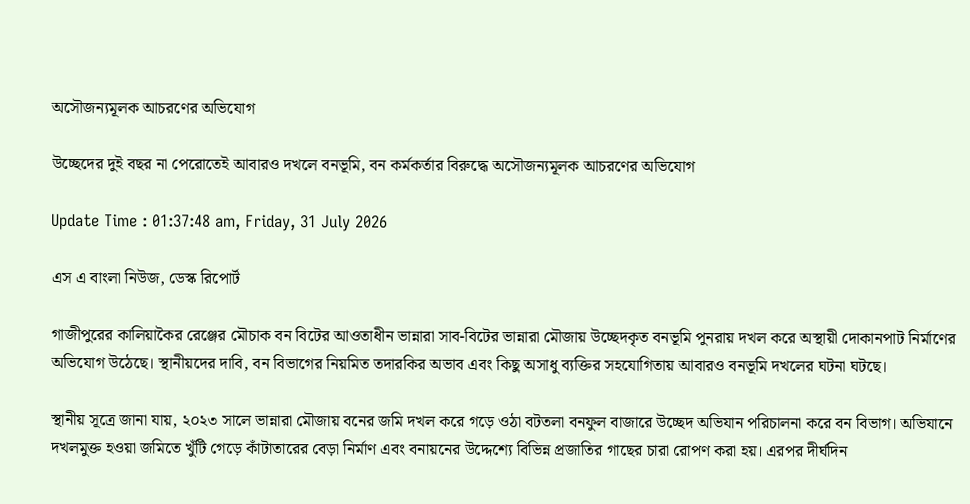অসৌজন্যমূলক আচরণের অভিযোগ

উচ্ছেদের দুই বছর না পেরোতেই আবারও দখলে বনভূমি, বন কর্মকর্তার বিরুদ্ধে অসৌজন্যমূলক আচরণের অভিযোগ

Update Time : 01:37:48 am, Friday, 31 July 2026

এস এ বাংলা নিউজ, ডেস্ক রিপোর্ট

গাজীপুরের কালিয়াকৈর রেঞ্জের মৌচাক বন বিটের আওতাধীন ভান্নারা সাব-বিটের ভান্নারা মৌজায় উচ্ছেদকৃত বনভূমি পুনরায় দখল করে অস্থায়ী দোকানপাট নির্মাণের অভিযোগ উঠেছে। স্থানীয়দের দাবি, বন বিভাগের নিয়মিত তদারকির অভাব এবং কিছু অসাধু ব্যক্তির সহযোগিতায় আবারও বনভূমি দখলের ঘটনা ঘটছে।

স্থানীয় সূত্রে জানা যায়, ২০২৩ সালে ভান্নারা মৌজায় বনের জমি দখল করে গড়ে ওঠা বটতলা বনফুল বাজারে উচ্ছেদ অভিযান পরিচালনা করে বন বিভাগ। অভিযানে দখলমুক্ত হওয়া জমিতে খুঁটি গেড়ে কাঁটাতারের বেড়া নির্মাণ এবং বনায়নের উদ্দেশ্যে বিভিন্ন প্রজাতির গাছের চারা রোপণ করা হয়। এরপর দীর্ঘদিন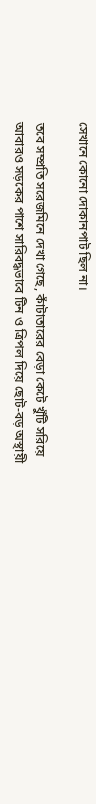সেখানে কোনো দোকানপাট ছিল না।

তবে সম্প্রতি সরেজমিনে দেখা গেছে, কাঁটাতারের বেড়া কেটে খুঁটি সরিয়ে আবারও সড়কের পাশে সারিবদ্ধভাবে টিন ও ত্রিপল দিয়ে ছোট-বড় অস্থায়ী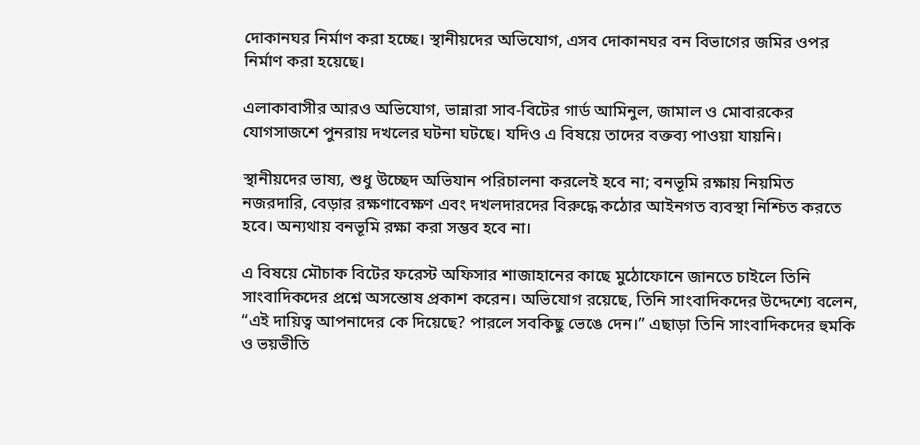দোকানঘর নির্মাণ করা হচ্ছে। স্থানীয়দের অভিযোগ, এসব দোকানঘর বন বিভাগের জমির ওপর নির্মাণ করা হয়েছে।

এলাকাবাসীর আরও অভিযোগ, ভান্নারা সাব-বিটের গার্ড আমিনুল, জামাল ও মোবারকের যোগসাজশে পুনরায় দখলের ঘটনা ঘটছে। যদিও এ বিষয়ে তাদের বক্তব্য পাওয়া যায়নি।

স্থানীয়দের ভাষ্য, শুধু উচ্ছেদ অভিযান পরিচালনা করলেই হবে না; বনভূমি রক্ষায় নিয়মিত নজরদারি, বেড়ার রক্ষণাবেক্ষণ এবং দখলদারদের বিরুদ্ধে কঠোর আইনগত ব্যবস্থা নিশ্চিত করতে হবে। অন্যথায় বনভূমি রক্ষা করা সম্ভব হবে না।

এ বিষয়ে মৌচাক বিটের ফরেস্ট অফিসার শাজাহানের কাছে মুঠোফোনে জানতে চাইলে তিনি সাংবাদিকদের প্রশ্নে অসন্তোষ প্রকাশ করেন। অভিযোগ রয়েছে, তিনি সাংবাদিকদের উদ্দেশ্যে বলেন, “এই দায়িত্ব আপনাদের কে দিয়েছে? পারলে সবকিছু ভেঙে দেন।” এছাড়া তিনি সাংবাদিকদের হুমকি ও ভয়ভীতি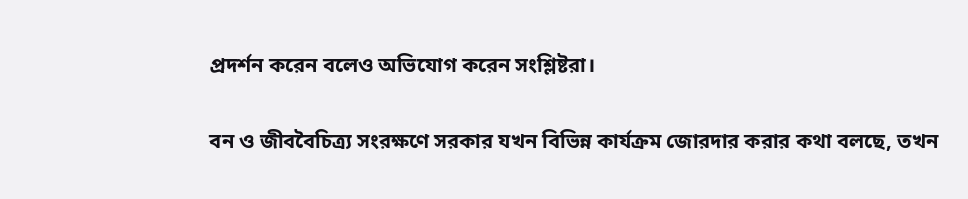প্রদর্শন করেন বলেও অভিযোগ করেন সংশ্লিষ্টরা।

বন ও জীববৈচিত্র্য সংরক্ষণে সরকার যখন বিভিন্ন কার্যক্রম জোরদার করার কথা বলছে, তখন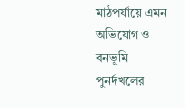মাঠপর্যায়ে এমন অভিযোগ ও বনভূমি পুনর্দখলের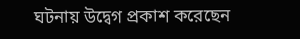ঘটনায় উদ্বেগ প্রকাশ করেছেন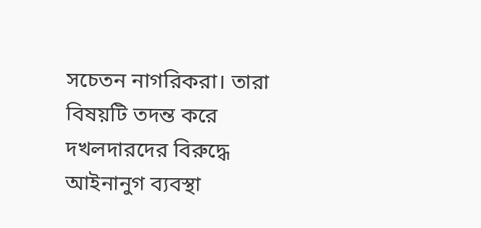সচেতন নাগরিকরা। তারা বিষয়টি তদন্ত করে দখলদারদের বিরুদ্ধে আইনানুগ ব্যবস্থা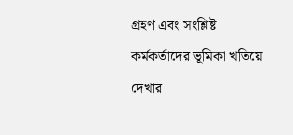গ্রহণ এবং সংশ্লিষ্ট কর্মকর্তাদের ভূমিকা খতিয়ে দেখার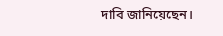দাবি জানিয়েছেন।